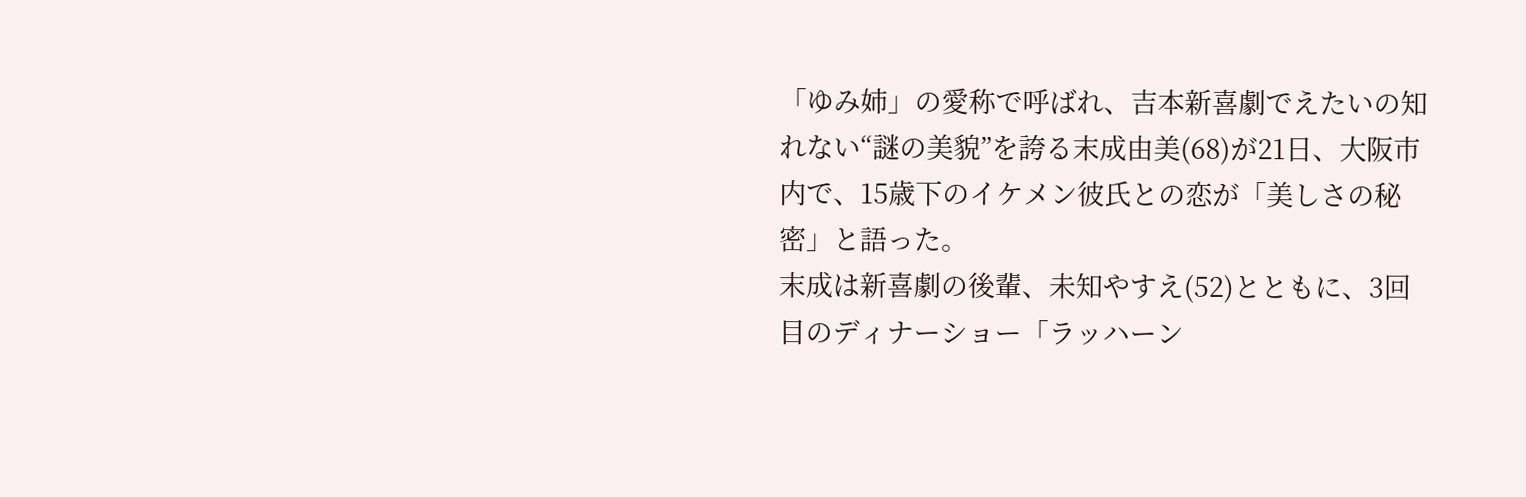「ゆみ姉」の愛称で呼ばれ、吉本新喜劇でえたいの知れない“謎の美貌”を誇る末成由美(68)が21日、大阪市内で、15歳下のイケメン彼氏との恋が「美しさの秘密」と語った。
末成は新喜劇の後輩、未知やすえ(52)とともに、3回目のディナーショー「ラッハーン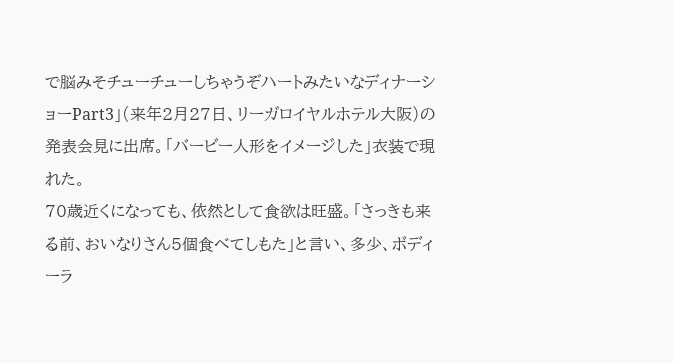で脳みそチューチューしちゃうぞハートみたいなディナーショーPart3」(来年2月27日、リーガロイヤルホテル大阪)の発表会見に出席。「バービー人形をイメージした」衣装で現れた。
70歳近くになっても、依然として食欲は旺盛。「さっきも来る前、おいなりさん5個食べてしもた」と言い、多少、ボディーラ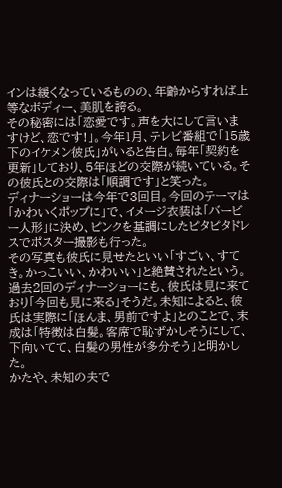インは緩くなっているものの、年齢からすれば上等なボディー、美肌を誇る。
その秘密には「恋愛です。声を大にして言いますけど、恋です!」。今年1月、テレビ番組で「15歳下のイケメン彼氏」がいると告白。毎年「契約を更新」しており、5年ほどの交際が続いている。その彼氏との交際は「順調です」と笑った。
ディナーショーは今年で3回目。今回のテーマは「かわいくポップに」で、イメージ衣装は「バービー人形」に決め、ピンクを基調にしたピタピタドレスでポスター撮影も行った。
その写真も彼氏に見せたといい「すごい、すてき。かっこいい、かわいい」と絶賛されたという。
過去2回のディナーショーにも、彼氏は見に来ており「今回も見に来る」そうだ。未知によると、彼氏は実際に「ほんま、男前ですよ」とのことで、末成は「特徴は白髪。客席で恥ずかしそうにして、下向いてて、白髪の男性が多分そう」と明かした。
かたや、未知の夫で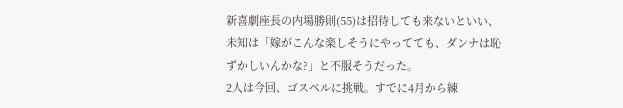新喜劇座長の内場勝則(55)は招待しても来ないといい、未知は「嫁がこんな楽しそうにやってても、ダンナは恥ずかしいんかな?」と不服そうだった。
2人は今回、ゴスペルに挑戦。すでに4月から練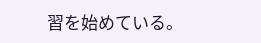習を始めている。